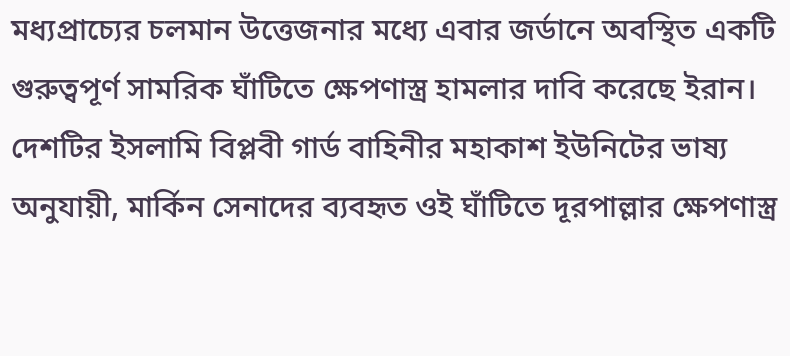মধ্যপ্রাচ্যের চলমান উত্তেজনার মধ্যে এবার জর্ডানে অবস্থিত একটি গুরুত্বপূর্ণ সামরিক ঘাঁটিতে ক্ষেপণাস্ত্র হামলার দাবি করেছে ইরান। দেশটির ইসলামি বিপ্লবী গার্ড বাহিনীর মহাকাশ ইউনিটের ভাষ্য অনুযায়ী, মার্কিন সেনাদের ব্যবহৃত ওই ঘাঁটিতে দূরপাল্লার ক্ষেপণাস্ত্র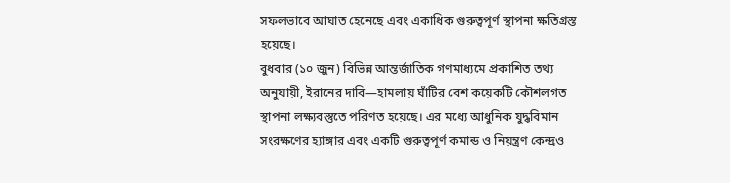সফলভাবে আঘাত হেনেছে এবং একাধিক গুরুত্বপূর্ণ স্থাপনা ক্ষতিগ্রস্ত হয়েছে।
বুধবার (১০ জুন) বিভিন্ন আন্তর্জাতিক গণমাধ্যমে প্রকাশিত তথ্য অনুযায়ী, ইরানের দাবি—হামলায় ঘাঁটির বেশ কয়েকটি কৌশলগত স্থাপনা লক্ষ্যবস্তুতে পরিণত হয়েছে। এর মধ্যে আধুনিক যুদ্ধবিমান সংরক্ষণের হ্যাঙ্গার এবং একটি গুরুত্বপূর্ণ কমান্ড ও নিয়ন্ত্রণ কেন্দ্রও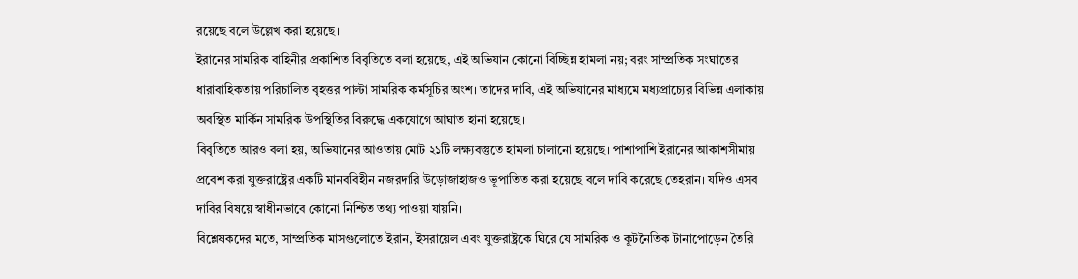রয়েছে বলে উল্লেখ করা হয়েছে।
ইরানের সামরিক বাহিনীর প্রকাশিত বিবৃতিতে বলা হয়েছে, এই অভিযান কোনো বিচ্ছিন্ন হামলা নয়; বরং সাম্প্রতিক সংঘাতের ধারাবাহিকতায় পরিচালিত বৃহত্তর পাল্টা সামরিক কর্মসূচির অংশ। তাদের দাবি, এই অভিযানের মাধ্যমে মধ্যপ্রাচ্যের বিভিন্ন এলাকায় অবস্থিত মার্কিন সামরিক উপস্থিতির বিরুদ্ধে একযোগে আঘাত হানা হয়েছে।
বিবৃতিতে আরও বলা হয়, অভিযানের আওতায় মোট ২১টি লক্ষ্যবস্তুতে হামলা চালানো হয়েছে। পাশাপাশি ইরানের আকাশসীমায় প্রবেশ করা যুক্তরাষ্ট্রের একটি মানববিহীন নজরদারি উড়োজাহাজও ভূপাতিত করা হয়েছে বলে দাবি করেছে তেহরান। যদিও এসব দাবির বিষয়ে স্বাধীনভাবে কোনো নিশ্চিত তথ্য পাওয়া যায়নি।
বিশ্লেষকদের মতে, সাম্প্রতিক মাসগুলোতে ইরান, ইসরায়েল এবং যুক্তরাষ্ট্রকে ঘিরে যে সামরিক ও কূটনৈতিক টানাপোড়েন তৈরি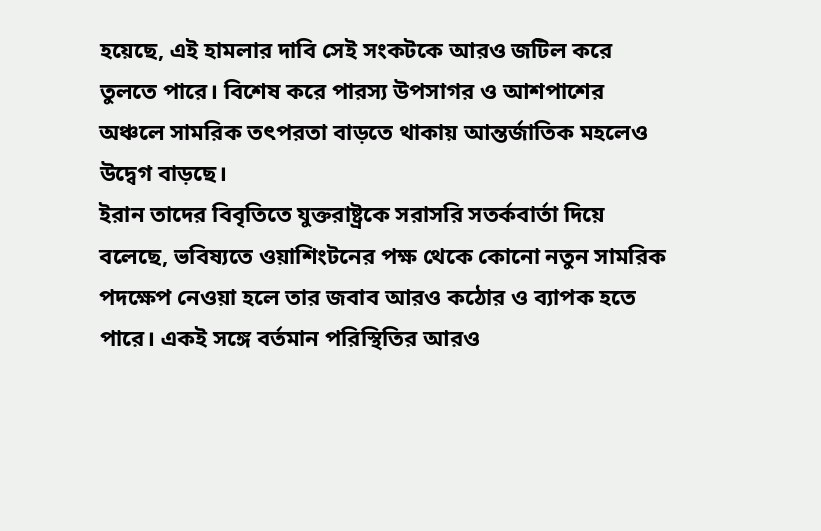হয়েছে, এই হামলার দাবি সেই সংকটকে আরও জটিল করে তুলতে পারে। বিশেষ করে পারস্য উপসাগর ও আশপাশের অঞ্চলে সামরিক তৎপরতা বাড়তে থাকায় আন্তর্জাতিক মহলেও উদ্বেগ বাড়ছে।
ইরান তাদের বিবৃতিতে যুক্তরাষ্ট্রকে সরাসরি সতর্কবার্তা দিয়ে বলেছে, ভবিষ্যতে ওয়াশিংটনের পক্ষ থেকে কোনো নতুন সামরিক পদক্ষেপ নেওয়া হলে তার জবাব আরও কঠোর ও ব্যাপক হতে পারে। একই সঙ্গে বর্তমান পরিস্থিতির আরও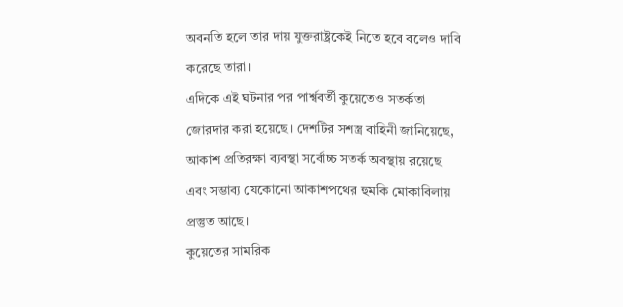অবনতি হলে তার দায় যুক্তরাষ্ট্রকেই নিতে হবে বলেও দাবি করেছে তারা।
এদিকে এই ঘটনার পর পার্শ্ববর্তী কুয়েতেও সতর্কতা জোরদার করা হয়েছে। দেশটির সশস্ত্র বাহিনী জানিয়েছে, আকাশ প্রতিরক্ষা ব্যবস্থা সর্বোচ্চ সতর্ক অবস্থায় রয়েছে এবং সম্ভাব্য যেকোনো আকাশপথের হুমকি মোকাবিলায় প্রস্তুত আছে।
কুয়েতের সামরিক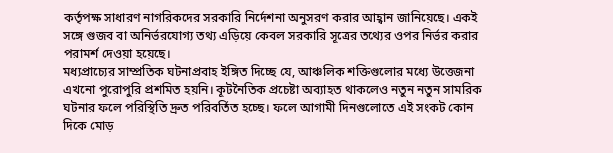কর্তৃপক্ষ সাধারণ নাগরিকদের সরকারি নির্দেশনা অনুসরণ করার আহ্বান জানিয়েছে। একই সঙ্গে গুজব বা অনির্ভরযোগ্য তথ্য এড়িয়ে কেবল সরকারি সূত্রের তথ্যের ওপর নির্ভর করার পরামর্শ দেওয়া হয়েছে।
মধ্যপ্রাচ্যের সাম্প্রতিক ঘটনাপ্রবাহ ইঙ্গিত দিচ্ছে যে, আঞ্চলিক শক্তিগুলোর মধ্যে উত্তেজনা এখনো পুরোপুরি প্রশমিত হয়নি। কূটনৈতিক প্রচেষ্টা অব্যাহত থাকলেও নতুন নতুন সামরিক ঘটনার ফলে পরিস্থিতি দ্রুত পরিবর্তিত হচ্ছে। ফলে আগামী দিনগুলোতে এই সংকট কোন দিকে মোড়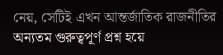নেয়, সেটিই এখন আন্তর্জাতিক রাজনীতির অন্যতম গুরুত্বপূর্ণ প্রশ্ন হয়ে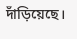দাঁড়িয়েছে।